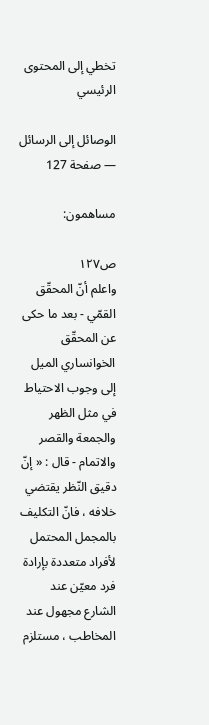تخطي إلى المحتوى الرئيسي

الوصائل إلى الرسائل — صفحة 127

مساهمون:

ص١٢٧
واعلم أنّ المحقّق القمّي - بعد ما حكى عن المحقّق الخوانساري الميل إلى وجوب الاحتياط في مثل الظهر والجمعة والقصر والاتمام - قال : « إنّ دقيق النّظر يقتضي خلافه ، فانّ التكليف بالمجمل المحتمل لأفراد متعددة بإرادة فرد معيّن عند الشارع مجهول عند المخاطب ، مستلزم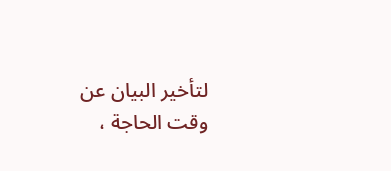لتأخير البيان عن وقت الحاجة ،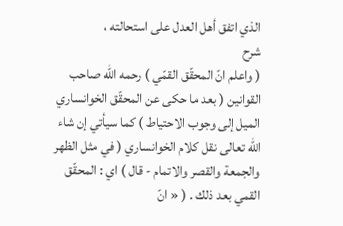الذي اتفق أهل العدل على استحالته ،
شرح
( واعلم انّ المحقّق القمّي ) رحمه اللّه صاحب القوانين ( بعد ما حكى عن المحقّق الخوانساري الميل إلى وجوب الاحتياط ) كما سيأتي إن شاء اللّه تعالى نقل كلام الخوانساري ( في مثل الظهر والجمعة والقصر والاتمام - قال ) اي : المحقّق القمي بعد ذلك . ( « انّ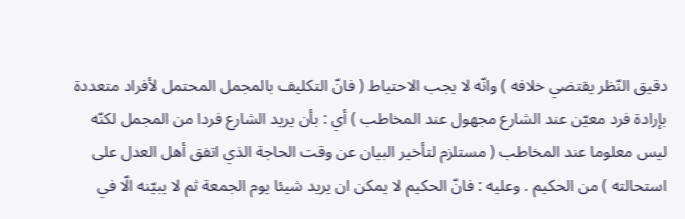دقيق النّظر يقتضي خلافه ) وانّه لا يجب الاحتياط ( فانّ التكليف بالمجمل المحتمل لأفراد متعددة بإرادة فرد معيّن عند الشارع مجهول عند المخاطب ) أي : بأن يريد الشارع فردا من المجمل لكنّه ليس معلوما عند المخاطب ( مستلزم لتأخير البيان عن وقت الحاجة الذي اتفق أهل العدل على استحالته ) من الحكيم . وعليه : فانّ الحكيم لا يمكن ان يريد شيئا يوم الجمعة ثم لا يبيّنه الّا في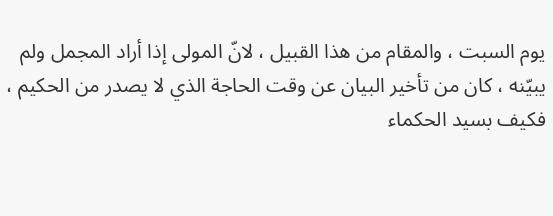يوم السبت ، والمقام من هذا القبيل ، لانّ المولى إذا أراد المجمل ولم يبيّنه ، كان من تأخير البيان عن وقت الحاجة الذي لا يصدر من الحكيم ، فكيف بسيد الحكماء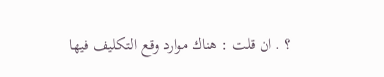؟ . ان قلت : هناك موارد وقع التكليف فيها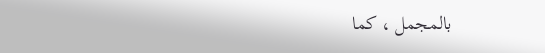بالمجمل ، كما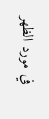في مورد الظهر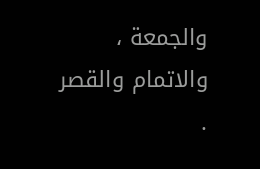والجمعة ، والاتمام والقصر .